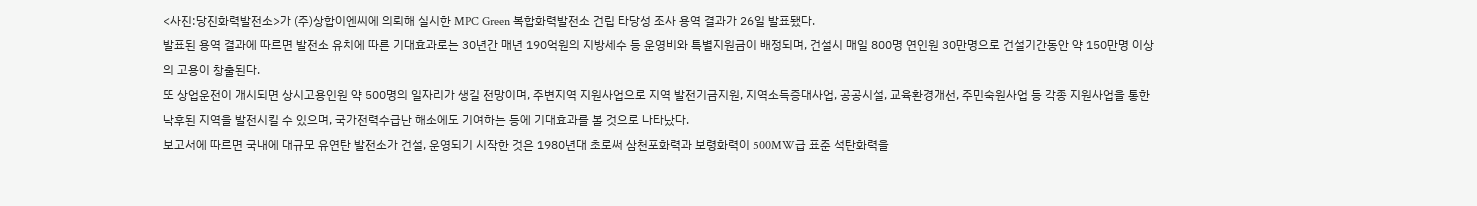<사진:당진화력발전소>가 (주)상합이엔씨에 의뢰해 실시한 MPC Green 복합화력발전소 건립 타당성 조사 용역 결과가 26일 발표됐다.
발표된 용역 결과에 따르면 발전소 유치에 따른 기대효과로는 30년간 매년 190억원의 지방세수 등 운영비와 특별지원금이 배정되며, 건설시 매일 800명 연인원 30만명으로 건설기간동안 약 150만명 이상의 고용이 창출된다.
또 상업운전이 개시되면 상시고용인원 약 500명의 일자리가 생길 전망이며, 주변지역 지원사업으로 지역 발전기금지원, 지역소득증대사업, 공공시설, 교육환경개선, 주민숙원사업 등 각종 지원사업을 통한 낙후된 지역을 발전시킬 수 있으며, 국가전력수급난 해소에도 기여하는 등에 기대효과를 볼 것으로 나타났다.
보고서에 따르면 국내에 대규모 유연탄 발전소가 건설, 운영되기 시작한 것은 1980년대 초로써 삼천포화력과 보령화력이 500MW급 표준 석탄화력을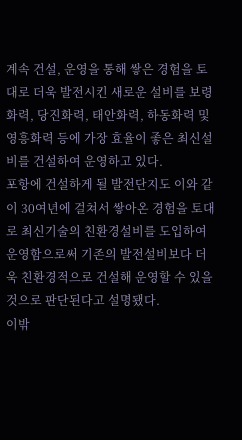계속 건설, 운영을 통해 쌓은 경험을 토대로 더욱 발전시킨 새로운 설비를 보령화력, 당진화력, 태안화력, 하동화력 및 영흥화력 등에 가장 효율이 좋은 최신설비를 건설하여 운영하고 있다.
포항에 건설하게 될 발전단지도 이와 같이 30여년에 걸쳐서 쌓아온 경험을 토대로 최신기술의 친환경설비를 도입하여 운영함으로써 기존의 발전설비보다 더욱 친환경적으로 건설해 운영할 수 있을 것으로 판단된다고 설명됐다.
이밖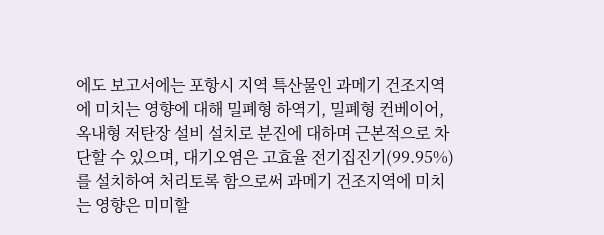에도 보고서에는 포항시 지역 특산물인 과메기 건조지역에 미치는 영향에 대해 밀폐형 하역기, 밀폐형 컨베이어, 옥내형 저탄장 설비 설치로 분진에 대하며 근본적으로 차단할 수 있으며, 대기오염은 고효율 전기집진기(99.95%)를 설치하여 처리토록 함으로써 과메기 건조지역에 미치는 영향은 미미할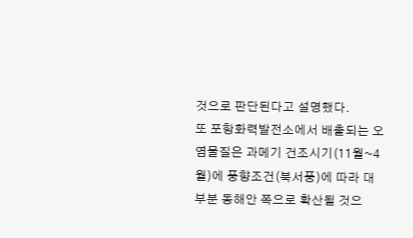것으로 판단된다고 설명했다.
또 포항화력발전소에서 배출되는 오염물질은 과메기 건조시기(11월~4월)에 풍향조건(북서풍)에 따라 대부분 동해안 쪽으로 확산될 것으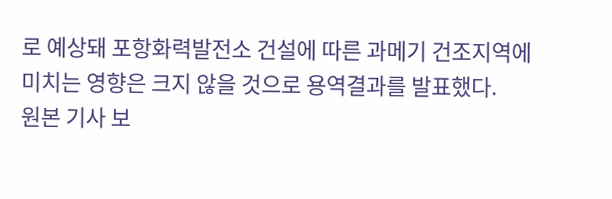로 예상돼 포항화력발전소 건설에 따른 과메기 건조지역에 미치는 영향은 크지 않을 것으로 용역결과를 발표했다.
원본 기사 보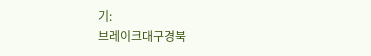기:
브레이크대구경북